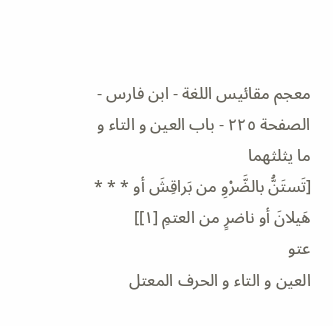معجم مقائيس اللغة - ابن فارس - الصفحة ٢٢٥ - باب العين و التاء و ما يثلثهما
[تَستَنُّ بالضَّرْوِ من بَراقِشَ أو * * * هَيلانَ أو ناضرٍ من العتمِ [١]]
عتو
العين و التاء و الحرف المعتل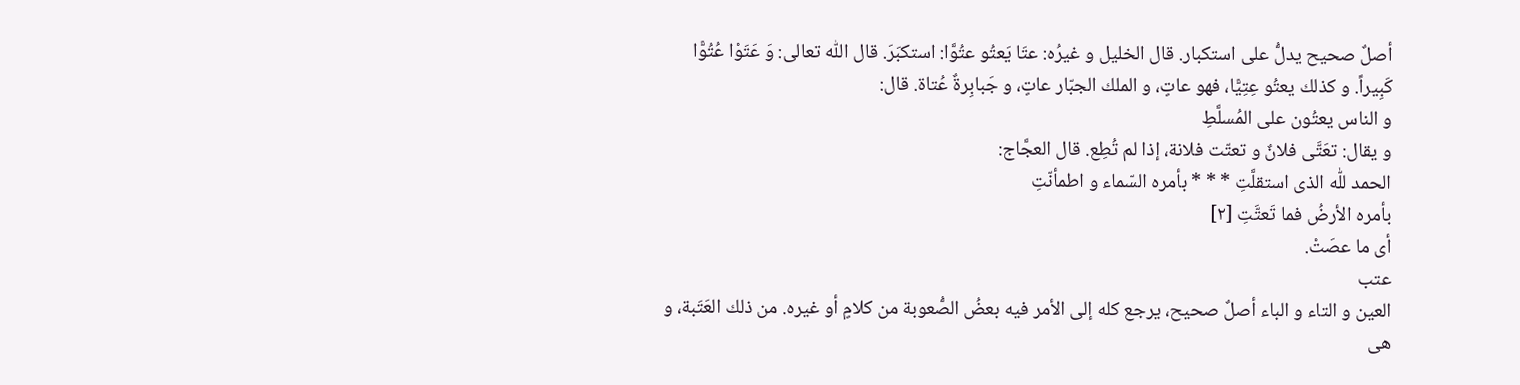أصلٌ صحيح يدلُّ على استكبار. قال الخليل و غيرُه: عتَا يَعتُو عتُوَّا: استكبَرَ. قال اللّٰه تعالى: وَ عَتَوْا عُتُوًّا كَبِيراً. و كذلك يعتُو عِتِيًّا، فهو عاتٍ، و الملك الجبّار عاتٍ، و جَبابِرةٌ عُتاة. قال:
و الناس يعتُون على المُسلَّطِ
و يقال: تعَتَّى فلانٌ و تعتّت فلانة، إذا لم تُطِع. قال العجَّاج:
الحمد للّٰه الذى استقلَّتِ * * * بأمره السّماء و اطمأنّتِ
بأمره الأرضُ فما تَعتَّتِ [٢]
أى ما عصَتْ.
عتب
العين و التاء و الباء أصلٌ صحيح، يرجع كله إلى الأمر فيه بعضُ الصُّعوبة من كلامٍ أو غيره. من ذلك العَتَبة، و هى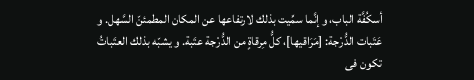أسكُفَّة الباب، و إنَّما سمِّيت بذلك لارتفاعها عن المكان المطمئنّ السَّهل. و عَتَبات الدُّرْجة: [مَرَاقيها]، كلُّ مِرقاةٍ من الدُّرْجة عتَبة. و يشبّه بذلك العتَباتُ تكون فى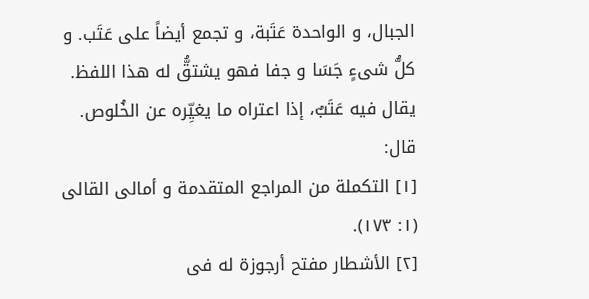الجبال، و الواحدة عَتَبة، و تجمع أيضاً على عَتَب. و كلُّ شىءٍ جَسَا و جفا فهو يشتقُّ له هذا اللفظ. يقال فيه عَتَبٌ، إذا اعتراه ما يغيِّره عن الخُلوص. قال:
[١] التكملة من المراجع المتقدمة و أمالى القالى (١: ١٧٣).
[٢] الأشطار مفتح أرجوزة له فى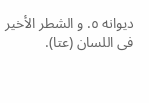ديوانه ٥. و الشطر الأخير فى اللسان (عتا).